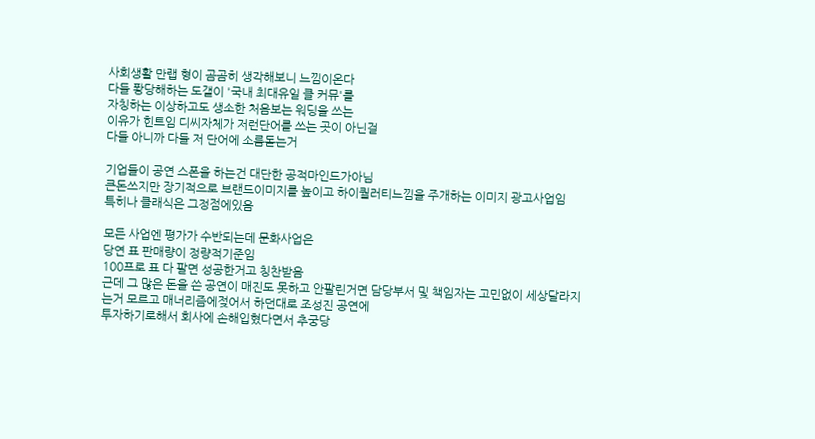사회생활 만랩 형이 곰곰히 생각해보니 느낌이온다
다들 퐝당해하는 도갤이 '국내 최대유일 클 커뮤'를
자칭하는 이상하고도 생소한 처음보는 워딩을 쓰는
이유가 힌트임 디씨자체가 저런단어를 쓰는 곳이 아닌걸
다들 아니까 다들 저 단어에 소름돋는거

기업들이 공연 스폰을 하는건 대단한 공적마인드가아님
큰돈쓰지만 장기적으로 브랜드이미지를 높이고 하이퀄러티느낌을 주개하는 이미지 광고사업임
특히나 클래식은 그정점에있음

모든 사업엔 평가가 수반되는데 문화사업은
당연 표 판매량이 정량적기준임
100프로 표 다 팔면 성공한거고 칭찬받음
근데 그 많은 돈을 쓴 공연이 매진도 못하고 안팔린거면 담당부서 및 책임자는 고민없이 세상달라지는거 모르고 매너리즘에젖어서 하던대로 조성진 공연에
투자하기로해서 회사에 손해입혔다면서 추궁당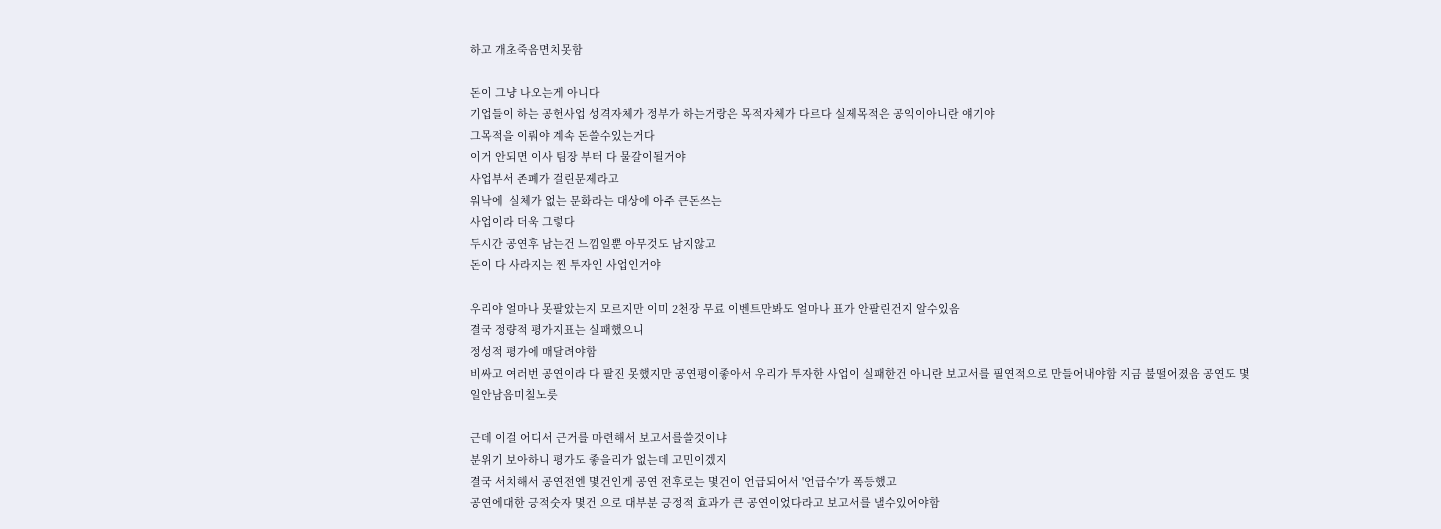하고 개초죽음면치못함

돈이 그냥 나오는게 아니다
기업들이 하는 공헌사업 성격자체가 정부가 하는거랑은 목적자체가 다르다 실제목적은 공익이아니란 얘기야
그목적을 이뤄야 계속 돈쓸수있는거다
이거 안되면 이사 팀장 부터 다 물갈이될거야
사업부서 존폐가 걸린문제라고
워낙에  실체가 없는 문화라는 대상에 아주 큰돈쓰는
사업이라 더욱 그렇다
두시간 공연후 남는건 느낌일뿐 아무것도 남지않고
돈이 다 사라지는 찐 투자인 사업인거야

우리야 얼마나 못팔았는지 모르지만 이미 2천장 무료 이벤트만봐도 얼마나 표가 안팔린건지 알수있음
결국 정량적 평가지표는 실패했으니
정성적 평가에 매달려야함
비싸고 여러번 공연이라 다 팔진 못했지만 공연평이좋아서 우리가 투자한 사업이 실패한건 아니란 보고서를 필연적으로 만들어내야함 지금 불떨어졌음 공연도 몇일안남음미칠노릇

근데 이걸 어디서 근거를 마련해서 보고서를쓸것이냐
분위기 보아하니 평가도 좋을리가 없는데 고민이겠지
결국 서치해서 공연전엔 몇건인게 공연 전후로는 몇건이 언급되어서 '언급수'가 폭등했고
공연에대한 긍적숫자 몇건 으로 대부분 긍정적 효과가 큰 공연이었다라고 보고서를 낼수있어야함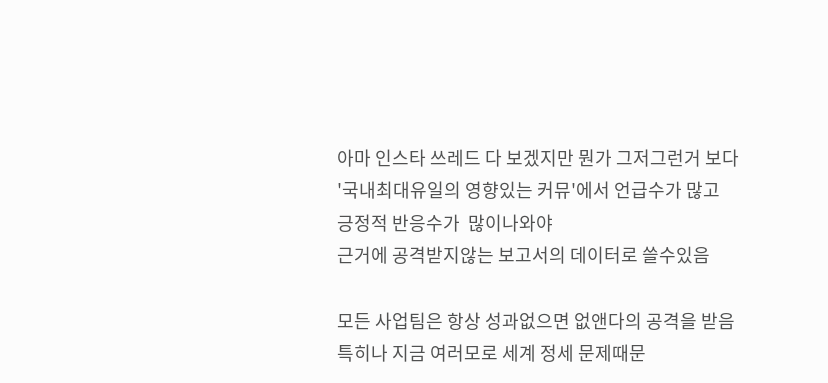아마 인스타 쓰레드 다 보겠지만 뭔가 그저그런거 보다
'국내최대유일의 영향있는 커뮤'에서 언급수가 많고
긍정적 반응수가  많이나와야
근거에 공격받지않는 보고서의 데이터로 쓸수있음

모든 사업팀은 항상 성과없으면 없앤다의 공격을 받음
특히나 지금 여러모로 세계 정세 문제때문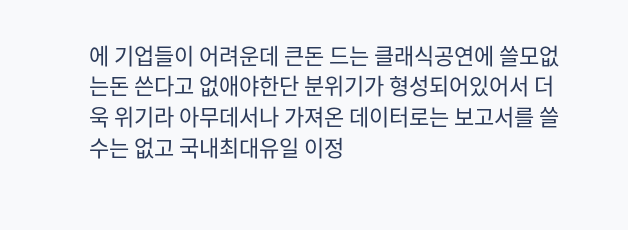에 기업들이 어려운데 큰돈 드는 클래식공연에 쓸모없는돈 쓴다고 없애야한단 분위기가 형성되어있어서 더욱 위기라 아무데서나 가져온 데이터로는 보고서를 쓸수는 없고 국내최대유일 이정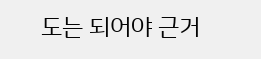도는 되어야 근거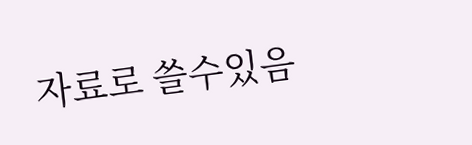자료로 쓸수있음